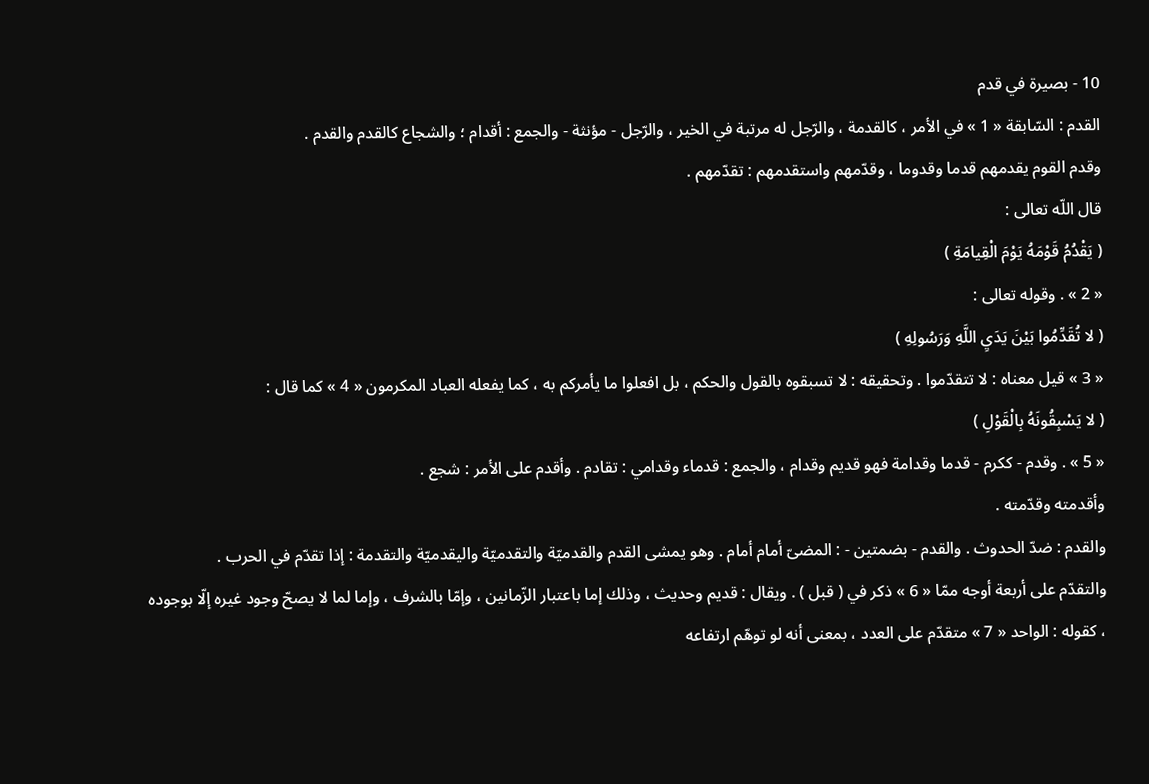10 - بصيرة في قدم
القدم : السّابقة « 1 » في الأمر ، كالقدمة ، والرّجل له مرتبة في الخير ، والرّجل - مؤنثة - والجمع : أقدام ؛ والشجاع كالقدم والقدم .
وقدم القوم يقدمهم قدما وقدوما ، وقدّمهم واستقدمهم : تقدّمهم .
قال اللّه تعالى :
( يَقْدُمُ قَوْمَهُ يَوْمَ الْقِيامَةِ )
« 2 » . وقوله تعالى :
( لا تُقَدِّمُوا بَيْنَ يَدَيِ اللَّهِ وَرَسُولِهِ )
« 3 » قيل معناه : لا تتقدّموا . وتحقيقه : لا تسبقوه بالقول والحكم ، بل افعلوا ما يأمركم به ، كما يفعله العباد المكرمون « 4 » كما قال :
( لا يَسْبِقُونَهُ بِالْقَوْلِ )
« 5 » . وقدم - ككرم - قدما وقدامة فهو قديم وقدام ، والجمع : قدماء وقدامي : تقادم . وأقدم على الأمر : شجع .
وأقدمته وقدّمته .
والقدم : ضدّ الحدوث . والقدم - بضمتين - : المضىّ أمام أمام . وهو يمشى القدم والقدميّة والتقدميّة واليقدميّة والتقدمة : إذا تقدّم في الحرب .
والتقدّم على أربعة أوجه ممّا « 6 » ذكر في ( قبل ) . ويقال : قديم وحديث ، وذلك إما باعتبار الزّمانين ، وإمّا بالشرف ، وإما لما لا يصحّ وجود غيره إلّا بوجوده ، كقوله : الواحد « 7 » متقدّم على العدد ، بمعنى أنه لو توهّم ارتفاعه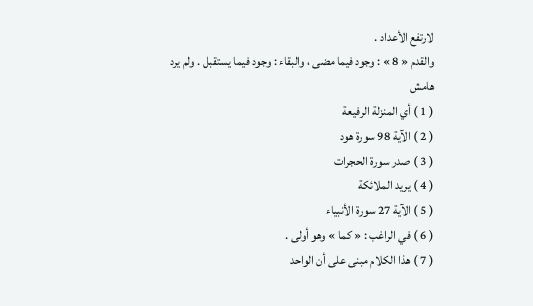لارتفع الأعداد .
والقدم « 8 » : وجود فيما مضى ، والبقاء : وجود فيما يستقبل . ولم يرد
هامش
( 1 ) أي المنزلة الرفيعة
( 2 ) الآية 98 سورة هود
( 3 ) صدر سورة الحجرات
( 4 ) يريد الملائكة
( 5 ) الآية 27 سورة الأنبياء
( 6 ) في الراغب : « كما » وهو أولى .
( 7 ) هذا الكلام مبنى على أن الواحد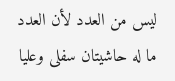ليس من العدد لأن العدد ما له حاشيتان سفلى وعليا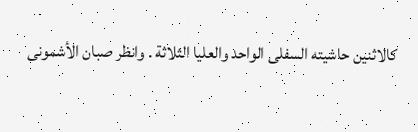كالاثنين حاشيته السفلى الواحد والعليا الثلاثة . وانظر صبان الأشمونى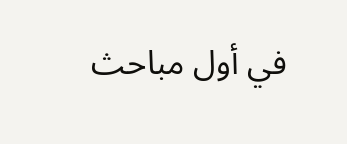في أول مباحث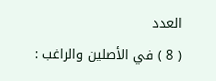العدد
( 8 ) في الأصلين والراغب :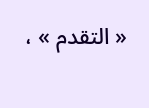« التقدم » ،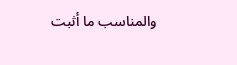والمناسب ما أثبت